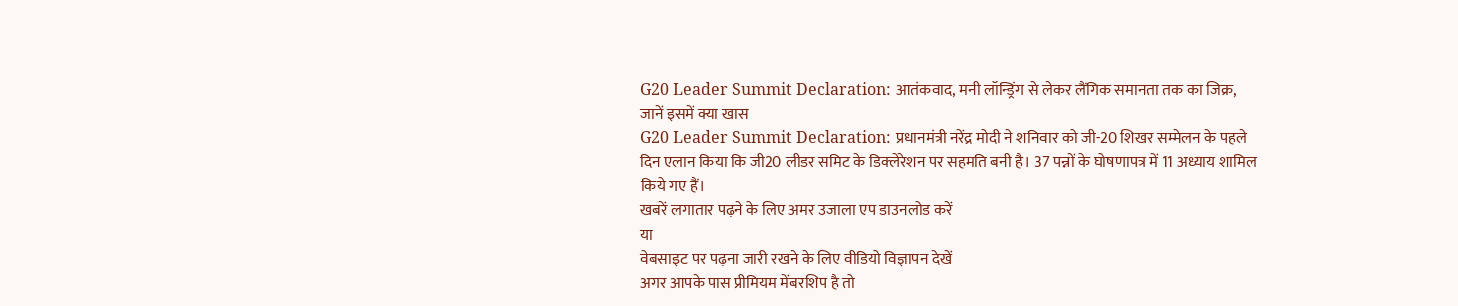G20 Leader Summit Declaration: आतंकवाद, मनी लॉन्ड्रिंग से लेकर लैंगिक समानता तक का जिक्र, जानें इसमें क्या खास
G20 Leader Summit Declaration: प्रधानमंत्री नरेंद्र मोदी ने शनिवार को जी-20 शिखर सम्मेलन के पहले दिन एलान किया कि जी20 लीडर समिट के डिक्लेरेशन पर सहमति बनी है। 37 पन्नों के घोषणापत्र में 11 अध्याय शामिल किये गए हैं।
खबरें लगातार पढ़ने के लिए अमर उजाला एप डाउनलोड करें
या
वेबसाइट पर पढ़ना जारी रखने के लिए वीडियो विज्ञापन देखें
अगर आपके पास प्रीमियम मेंबरशिप है तो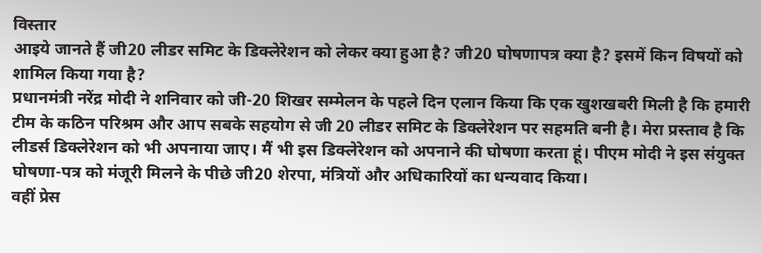विस्तार
आइये जानते हैं जी20 लीडर समिट के डिक्लेरेशन को लेकर क्या हुआ है? जी20 घोषणापत्र क्या है? इसमें किन विषयों को शामिल किया गया है?
प्रधानमंत्री नरेंद्र मोदी ने शनिवार को जी-20 शिखर सम्मेलन के पहले दिन एलान किया कि एक खुशखबरी मिली है कि हमारी टीम के कठिन परिश्रम और आप सबके सहयोग से जी 20 लीडर समिट के डिक्लेरेशन पर सहमति बनी है। मेरा प्रस्ताव है कि लीडर्स डिक्लेरेशन को भी अपनाया जाए। मैं भी इस डिक्लेरेशन को अपनाने की घोषणा करता हूं। पीएम मोदी ने इस संयुक्त घोषणा-पत्र को मंजूरी मिलने के पीछे जी20 शेरपा, मंत्रियों और अधिकारियों का धन्यवाद किया।
वहीं प्रेस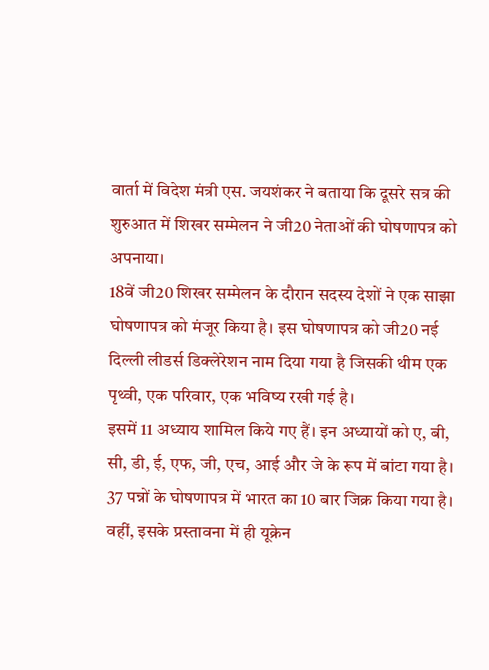वार्ता में विदेश मंत्री एस. जयशंकर ने बताया कि दूसरे सत्र की शुरुआत में शिखर सम्मेलन ने जी20 नेताओं की घोषणापत्र को अपनाया।
18वें जी20 शिखर सम्मेलन के दौरान सदस्य देशों ने एक साझा घोषणापत्र को मंजूर किया है। इस घोषणापत्र को जी20 नई दिल्ली लीडर्स डिक्लेरेशन नाम दिया गया है जिसकी थीम एक पृथ्वी, एक परिवार, एक भविष्य रखी गई है।
इसमें 11 अध्याय शामिल किये गए हैं। इन अध्यायों को ए, बी, सी, डी, ई, एफ, जी, एच, आई और जे के रूप में बांटा गया है। 37 पन्नों के घोषणापत्र में भारत का 10 बार जिक्र किया गया है। वहीं, इसके प्रस्तावना में ही यूक्रेन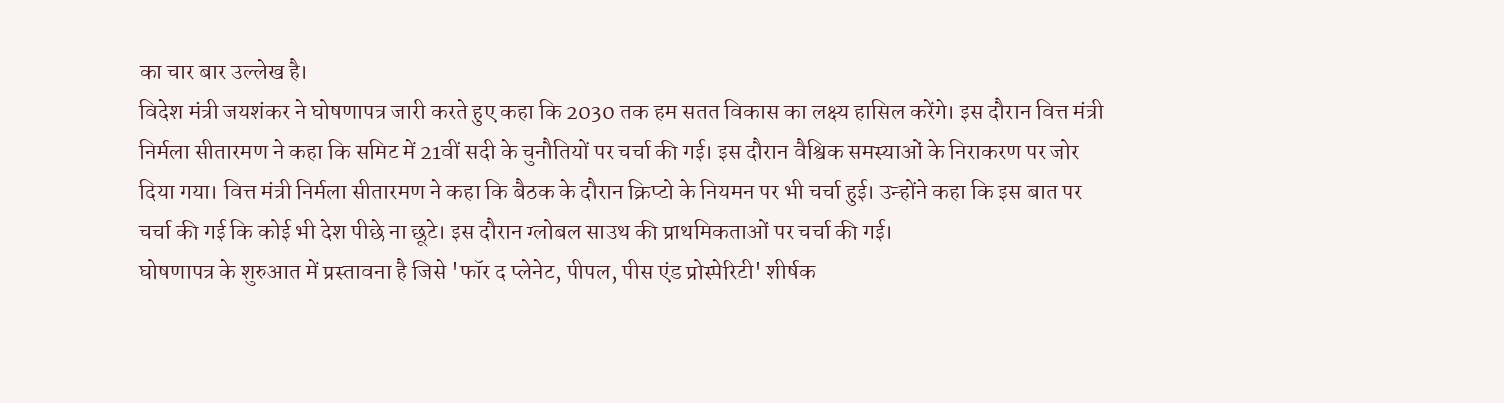का चार बार उल्लेख है।
विदेश मंत्री जयशंकर ने घोषणापत्र जारी करते हुए कहा कि 2030 तक हम सतत विकास का लक्ष्य हासिल करेंगे। इस दौरान वित्त मंत्री निर्मला सीतारमण ने कहा कि समिट में 21वीं सदी के चुनौतियों पर चर्चा की गई। इस दौरान वैश्विक समस्याओं के निराकरण पर जोर दिया गया। वित्त मंत्री निर्मला सीतारमण ने कहा कि बैठक के दौरान क्रिप्टो के नियमन पर भी चर्चा हुई। उन्होंने कहा कि इस बात पर चर्चा की गई कि कोई भी देश पीछे ना छूटे। इस दौरान ग्लोबल साउथ की प्राथमिकताओं पर चर्चा की गई।
घोषणापत्र के शुरुआत में प्रस्तावना है जिसे 'फॉर द प्लेनेट, पीपल, पीस एंड प्रोस्पेरिटी' शीर्षक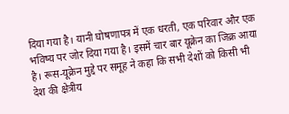दिया गया है। यानी घोषणापत्र में एक धरती, एक परिवार और एक भविष्य पर जोर दिया गया है। इसमें चार बार यूक्रेन का जिक्र आया है। रूस-यूक्रेन मुद्दे पर समूह ने कहा कि सभी देशों को किसी भी देश की क्षेत्रीय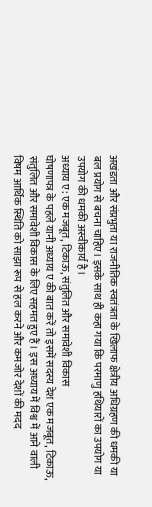अखंडता और संप्रभुता या राजनीतिक स्वतंत्रता के खिलाफ क्षेत्रीय अधिग्रहण की धमकी या बल प्रयोग से बचना चाहिए। इसके साथ ही कहा गया कि परमाणु हथियारों का उपयोग या उपयोग की धमकी अस्वीकार्य है।
अध्याय ए: एक मजबूत, टिकाऊ, संतुलित और समावेशी विकास
घोषणापत्र के पहले यानी अध्याय ए की बात करें तो इसमें सदस्य देश एक मजबूत, टिकाऊ, संतुलित और समावेशी विकास के लिए सहमत हुए हैं। इस अध्याय में विश्व में आने वाली विषम आर्थिक स्थिति को साझा रूप से हल करने और कमजोर देशों की मदद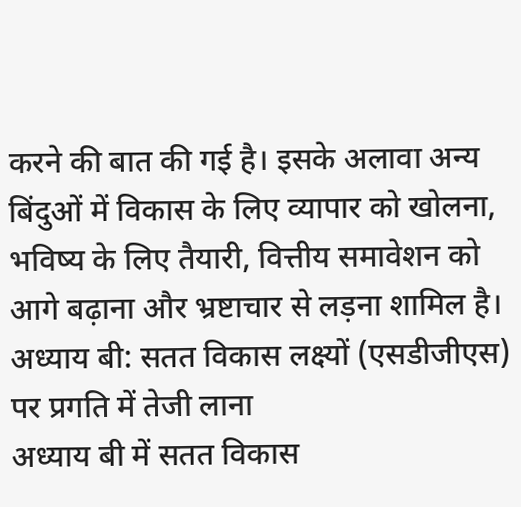करने की बात की गई है। इसके अलावा अन्य बिंदुओं में विकास के लिए व्यापार को खोलना, भविष्य के लिए तैयारी, वित्तीय समावेशन को आगे बढ़ाना और भ्रष्टाचार से लड़ना शामिल है।
अध्याय बी: सतत विकास लक्ष्यों (एसडीजीएस) पर प्रगति में तेजी लाना
अध्याय बी में सतत विकास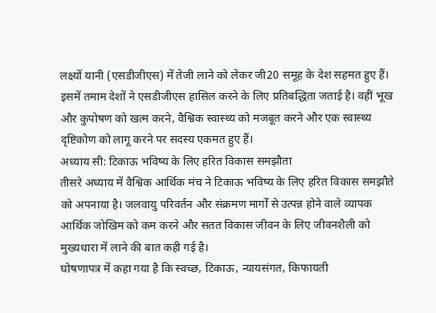लक्ष्यों यानी (एसडीजीएस) में तेजी लाने को लेकर जी20 समूह के देश सहमत हुए हैं। इसमें तमाम देशों ने एसडीजीएस हासिल करने के लिए प्रतिबद्धिता जताई है। वहीं भूख और कुपोषण को खत्म करने, वैश्विक स्वास्थ्य को मजबूत करने और एक स्वास्थ्य दृष्टिकोण को लागू करने पर सदस्य एकमत हुए हैं।
अध्याय सी: टिकाऊ भविष्य के लिए हरित विकास समझौता
तीसरे अध्याय में वैश्विक आर्थिक मंच ने टिकाऊ भविष्य के लिए हरित विकास समझौते को अपनाया है। जलवायु परिवर्तन और संक्रमण मार्गों से उत्पन्न होने वाले व्यापक आर्थिक जोखिम को कम करने और सतत विकास जीवन के लिए जीवनशैली को मुख्यधारा में लाने की बात कही गई है।
घोषणापत्र में कहा गया है कि स्वच्छ, टिकाऊ, न्यायसंगत, किफायती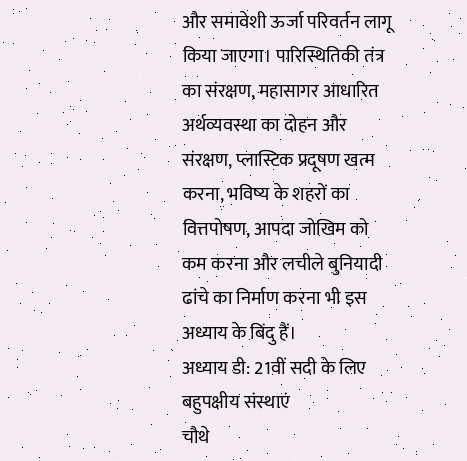और समावेशी ऊर्जा परिवर्तन लागू किया जाएगा। पारिस्थितिकी तंत्र का संरक्षण, महासागर आधारित अर्थव्यवस्था का दोहन और संरक्षण, प्लास्टिक प्रदूषण खत्म करना, भविष्य के शहरों का वित्तपोषण, आपदा जोखिम को कम करना और लचीले बुनियादी ढांचे का निर्माण करना भी इस अध्याय के बिंदु हैं।
अध्याय डी: 21वीं सदी के लिए बहुपक्षीय संस्थाएं
चौथे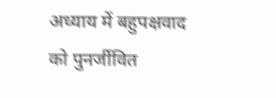अध्याय में बहुपक्षवाद को पुनर्जीवित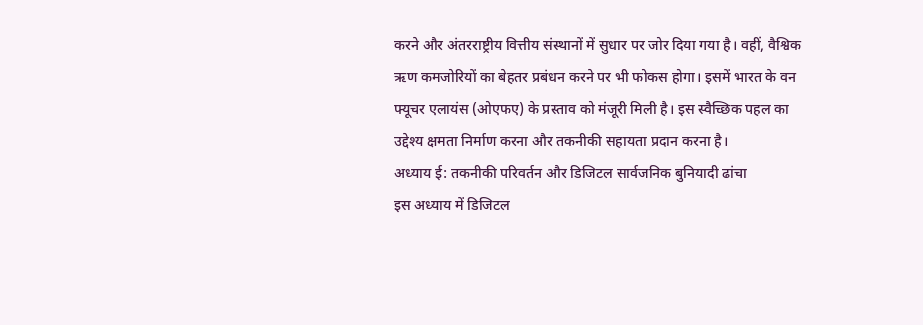करने और अंतरराष्ट्रीय वित्तीय संस्थानों में सुधार पर जोर दिया गया है। वहीं, वैश्विक ऋण कमजोरियों का बेहतर प्रबंधन करने पर भी फोकस होगा। इसमें भारत के वन फ्यूचर एलायंस (ओएफए) के प्रस्ताव को मंजूरी मिली है। इस स्वैच्छिक पहल का उद्देश्य क्षमता निर्माण करना और तकनीकी सहायता प्रदान करना है।
अध्याय ई: तकनीकी परिवर्तन और डिजिटल सार्वजनिक बुनियादी ढांचा
इस अध्याय में डिजिटल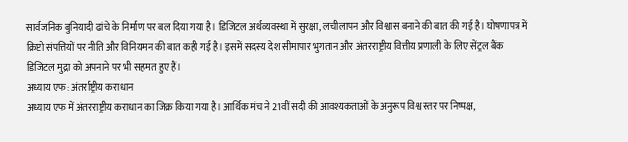सार्वजनिक बुनियादी ढांचे के निर्माण पर बल दिया गया है। डिजिटल अर्थव्यवस्था में सुरक्षा, लचीलापन और विश्वास बनाने की बात की गई है। घोषणापत्र में क्रिप्टो संपत्तियों पर नीति और विनियमन की बात कही गई है। इसमें सदस्य देश सीमापार भुगतान और अंतरराष्ट्रीय वित्तीय प्रणाली के लिए सेंट्रल बैंक डिजिटल मुद्रा को अपनाने पर भी सहमत हुए हैं।
अध्याय एफ: अंतर्राष्ट्रीय कराधान
अध्याय एफ में अंतरराष्ट्रीय कराधान का जिक्र किया गया है। आर्थिक मंच ने 21वीं सदी की आवश्यकताओं के अनुरूप विश्व स्तर पर निष्पक्ष,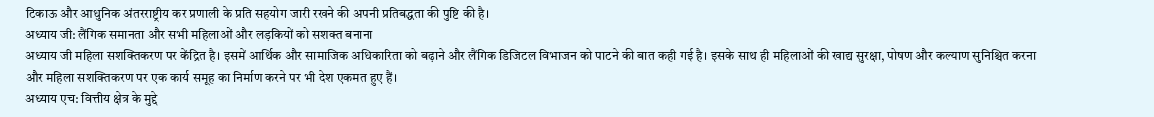टिकाऊ और आधुनिक अंतरराष्ट्रीय कर प्रणाली के प्रति सहयोग जारी रखने की अपनी प्रतिबद्धता की पुष्टि की है।
अध्याय जी: लैंगिक समानता और सभी महिलाओं और लड़कियों को सशक्त बनाना
अध्याय जी महिला सशक्तिकरण पर केंद्रित है। इसमें आर्थिक और सामाजिक अधिकारिता को बढ़ाने और लैंगिक डिजिटल विभाजन को पाटने की बात कही गई है। इसके साथ ही महिलाओं की खाद्य सुरक्षा, पोषण और कल्याण सुनिश्चित करना और महिला सशक्तिकरण पर एक कार्य समूह का निर्माण करने पर भी देश एकमत हुए हैं।
अध्याय एच: वित्तीय क्षेत्र के मुद्दे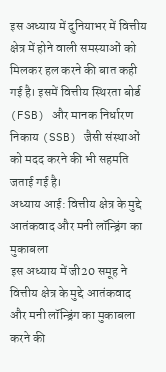इस अध्याय में दुनियाभर में वित्तीय क्षेत्र में होने वाली समस्याओं को मिलकर हल करने की बात कही गई है। इसमें वित्तीय स्थिरता बोर्ड (FSB) और मानक निर्धारण निकाय (SSB) जैसी संस्थाओं को मदद करने की भी सहमति जताई गई है।
अध्याय आई: वित्तीय क्षेत्र के मुद्दे आतंकवाद और मनी लॉन्ड्रिंग का मुकाबला
इस अध्याय में जी20 समूह ने वित्तीय क्षेत्र के मुद्दे आतंकवाद और मनी लॉन्ड्रिंग का मुकाबला करने की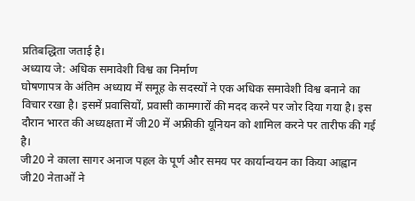प्रतिबद्धिता जताई है।
अध्याय जे: अधिक समावेशी विश्व का निर्माण
घोषणापत्र के अंतिम अध्याय में समूह के सदस्यों ने एक अधिक समावेशी विश्व बनाने का विचार रखा है। इसमें प्रवासियों, प्रवासी कामगारों की मदद करने पर जोर दिया गया है। इस दौरान भारत की अध्यक्षता में जी20 में अफ्रीकी यूनियन को शामिल करने पर तारीफ की गई है।
जी20 ने काला सागर अनाज पहल के पूर्ण और समय पर कार्यान्वयन का किया आह्वान
जी20 नेताओं ने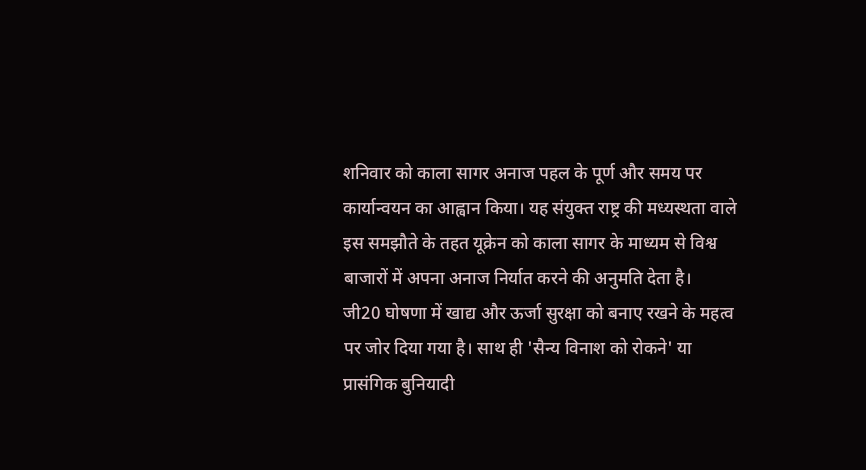शनिवार को काला सागर अनाज पहल के पूर्ण और समय पर कार्यान्वयन का आह्वान किया। यह संयुक्त राष्ट्र की मध्यस्थता वाले इस समझौते के तहत यूक्रेन को काला सागर के माध्यम से विश्व बाजारों में अपना अनाज निर्यात करने की अनुमति देता है।
जी20 घोषणा में खाद्य और ऊर्जा सुरक्षा को बनाए रखने के महत्व पर जोर दिया गया है। साथ ही 'सैन्य विनाश को रोकने' या प्रासंगिक बुनियादी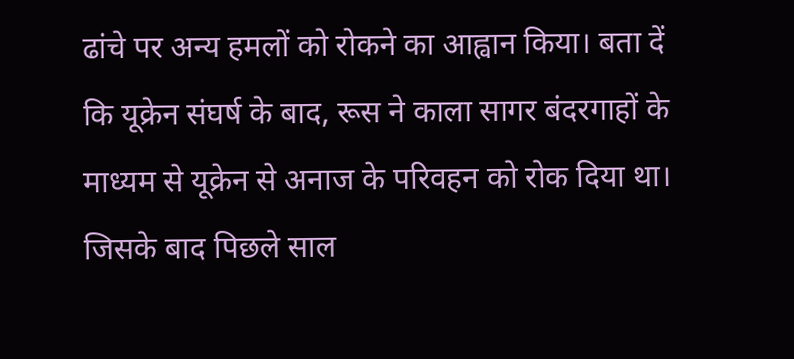ढांचे पर अन्य हमलों को रोकने का आह्वान किया। बता दें कि यूक्रेन संघर्ष के बाद, रूस ने काला सागर बंदरगाहों के माध्यम से यूक्रेन से अनाज के परिवहन को रोक दिया था। जिसके बाद पिछले साल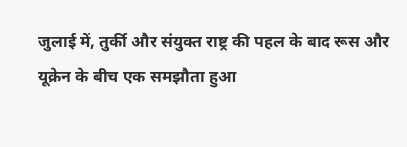जुलाई में, तुर्की और संयुक्त राष्ट्र की पहल के बाद रूस और यूक्रेन के बीच एक समझौता हुआ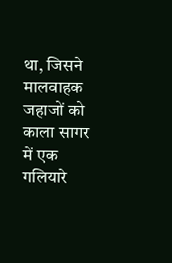था, जिसने मालवाहक जहाजों को काला सागर में एक गलियारे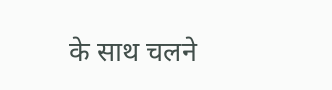के साथ चलने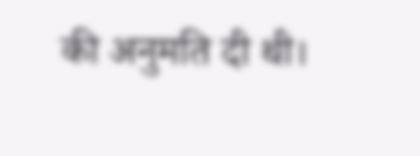की अनुमति दी थी।